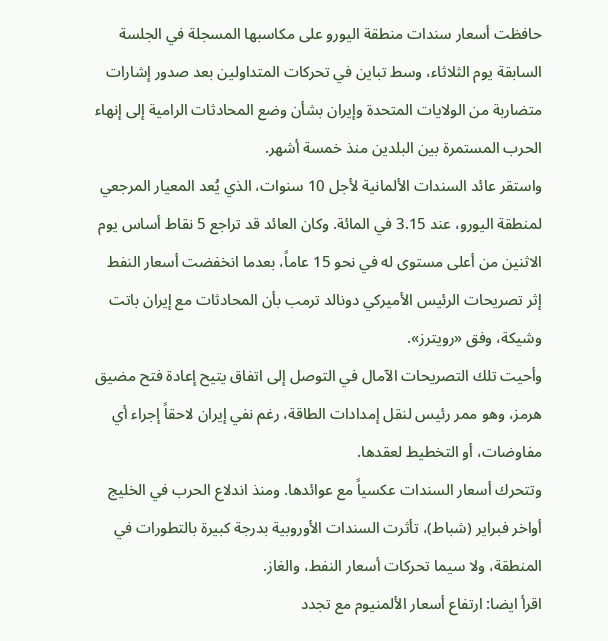حافظت أسعار سندات منطقة اليورو على مكاسبها المسجلة في الجلسة السابقة يوم الثلاثاء، وسط تباين في تحركات المتداولين بعد صدور إشارات متضاربة من الولايات المتحدة وإيران بشأن وضع المحادثات الرامية إلى إنهاء الحرب المستمرة بين البلدين منذ خمسة أشهر.
واستقر عائد السندات الألمانية لأجل 10 سنوات، الذي يُعد المعيار المرجعي لمنطقة اليورو، عند 3.15 في المائة. وكان العائد قد تراجع 5 نقاط أساس يوم الاثنين من أعلى مستوى له في نحو 15 عاماً، بعدما انخفضت أسعار النفط إثر تصريحات الرئيس الأميركي دونالد ترمب بأن المحادثات مع إيران باتت وشيكة، وفق «رويترز».
وأحيت تلك التصريحات الآمال في التوصل إلى اتفاق يتيح إعادة فتح مضيق هرمز، وهو ممر رئيس لنقل إمدادات الطاقة، رغم نفي إيران لاحقاً إجراء أي مفاوضات، أو التخطيط لعقدها.
وتتحرك أسعار السندات عكسياً مع عوائدها. ومنذ اندلاع الحرب في الخليج أواخر فبراير (شباط)، تأثرت السندات الأوروبية بدرجة كبيرة بالتطورات في المنطقة، ولا سيما تحركات أسعار النفط، والغاز.
اقرأ ايضا: ارتفاع أسعار الألمنيوم مع تجدد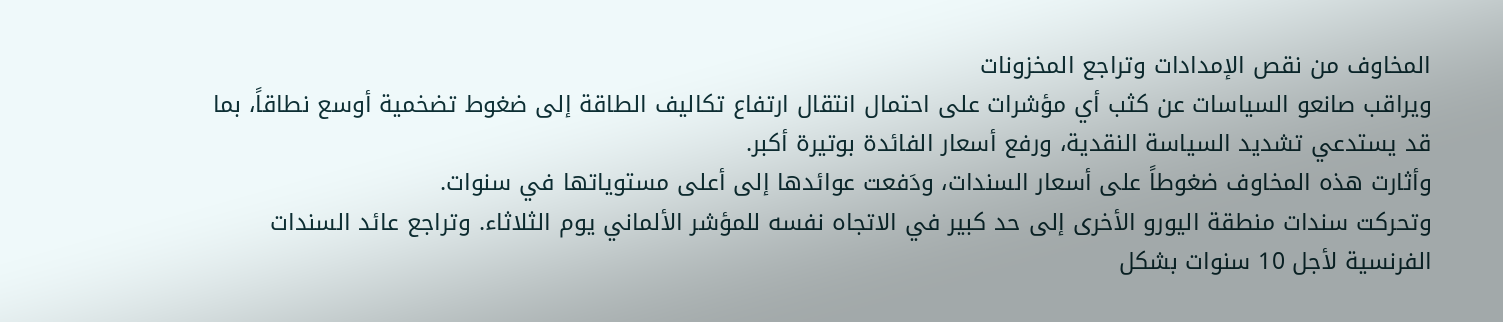المخاوف من نقص الإمدادات وتراجع المخزونات
ويراقب صانعو السياسات عن كثب أي مؤشرات على احتمال انتقال ارتفاع تكاليف الطاقة إلى ضغوط تضخمية أوسع نطاقاً، بما قد يستدعي تشديد السياسة النقدية، ورفع أسعار الفائدة بوتيرة أكبر.
وأثارت هذه المخاوف ضغوطاً على أسعار السندات، ودَفعت عوائدها إلى أعلى مستوياتها في سنوات.
وتحركت سندات منطقة اليورو الأخرى إلى حد كبير في الاتجاه نفسه للمؤشر الألماني يوم الثلاثاء. وتراجع عائد السندات الفرنسية لأجل 10 سنوات بشكل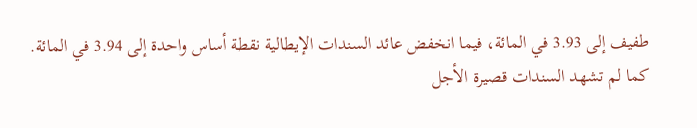طفيف إلى 3.93 في المائة، فيما انخفض عائد السندات الإيطالية نقطة أساس واحدة إلى 3.94 في المائة.
كما لم تشهد السندات قصيرة الأجل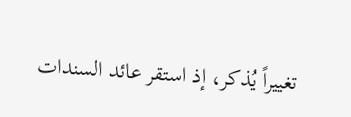تغييراً يُذكر، إذ استقر عائد السندات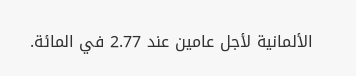الألمانية لأجل عامين عند 2.77 في المائة.